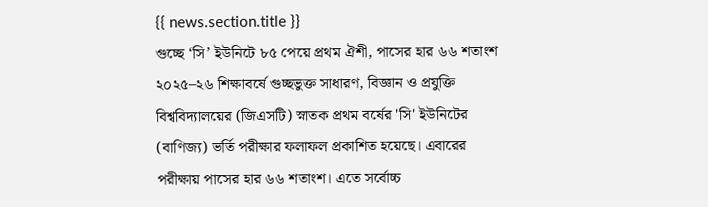{{ news.section.title }}
গুচ্ছে ‘সি’ ইউনিটে ৮৫ পেয়ে প্রথম ঐশী, পাসের হার ৬৬ শতাংশ
২০২৫–২৬ শিক্ষাবর্ষে গুচ্ছভুক্ত সাধারণ, বিজ্ঞান ও প্রযুক্তি বিশ্ববিদ্যালয়ের (জিএসটি) স্নাতক প্রথম বর্ষের 'সি' ইউনিটের (বাণিজ্য) ভর্তি পরীক্ষার ফলাফল প্রকাশিত হয়েছে। এবারের পরীক্ষায় পাসের হার ৬৬ শতাংশ। এতে সর্বোচ্চ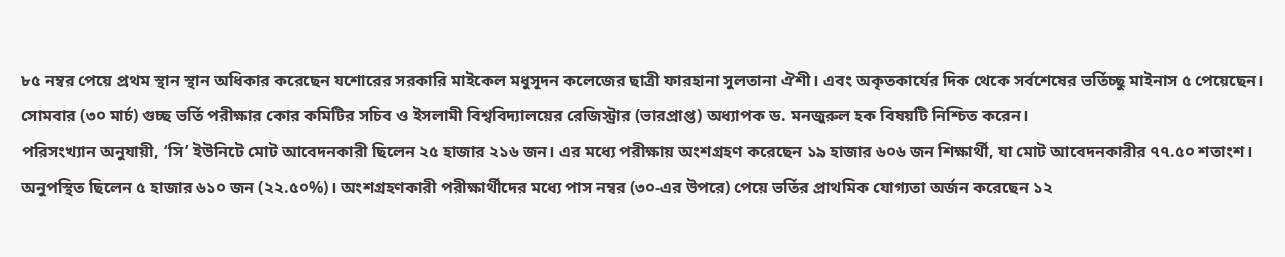৮৫ নম্বর পেয়ে প্রথম স্থান স্থান অধিকার করেছেন যশোরের সরকারি মাইকেল মধুসূদন কলেজের ছাত্রী ফারহানা সুলতানা ঐশী। এবং অকৃতকার্যের দিক থেকে সর্বশেষের ভর্তিচ্ছু মাইনাস ৫ পেয়েছেন।
সোমবার (৩০ মার্চ) গুচ্ছ ভর্তি পরীক্ষার কোর কমিটির সচিব ও ইসলামী বিশ্ববিদ্যালয়ের রেজিস্ট্রার (ভারপ্রাপ্ত) অধ্যাপক ড. মনজুরুল হক বিষয়টি নিশ্চিত করেন।
পরিসংখ্যান অনুযায়ী, ‘সি’ ইউনিটে মোট আবেদনকারী ছিলেন ২৫ হাজার ২১৬ জন। এর মধ্যে পরীক্ষায় অংশগ্রহণ করেছেন ১৯ হাজার ৬০৬ জন শিক্ষার্থী, যা মোট আবেদনকারীর ৭৭.৫০ শতাংশ। অনুপস্থিত ছিলেন ৫ হাজার ৬১০ জন (২২.৫০%)। অংশগ্রহণকারী পরীক্ষার্থীদের মধ্যে পাস নম্বর (৩০-এর উপরে) পেয়ে ভর্তির প্রাথমিক যোগ্যতা অর্জন করেছেন ১২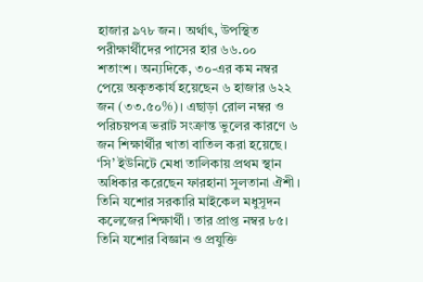হাজার ৯৭৮ জন। অর্থাৎ, উপস্থিত পরীক্ষার্থীদের পাসের হার ৬৬.০০ শতাংশ। অন্যদিকে, ৩০-এর কম নম্বর পেয়ে অকৃতকার্য হয়েছেন ৬ হাজার ৬২২ জন (৩৩.৫০%)। এছাড়া রোল নম্বর ও পরিচয়পত্র ভরাট সংক্রান্ত ভুলের কারণে ৬ জন শিক্ষার্থীর খাতা বাতিল করা হয়েছে।
‘সি’ ইউনিটে মেধা তালিকায় প্রথম স্থান অধিকার করেছেন ফারহানা সুলতানা ঐশী। তিনি যশোর সরকারি মাইকেল মধুসূদন কলেজের শিক্ষার্থী। তার প্রাপ্ত নম্বর ৮৫। তিনি যশোর বিজ্ঞান ও প্রযুক্তি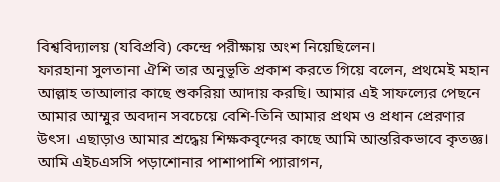বিশ্ববিদ্যালয় (যবিপ্রবি) কেন্দ্রে পরীক্ষায় অংশ নিয়েছিলেন।
ফারহানা সুলতানা ঐশি তার অনুভূতি প্রকাশ করতে গিয়ে বলেন, প্রথমেই মহান আল্লাহ তাআলার কাছে শুকরিয়া আদায় করছি। আমার এই সাফল্যের পেছনে আমার আম্মুর অবদান সবচেয়ে বেশি-তিনি আমার প্রথম ও প্রধান প্রেরণার উৎস। এছাড়াও আমার শ্রদ্ধেয় শিক্ষকবৃন্দের কাছে আমি আন্তরিকভাবে কৃতজ্ঞ। আমি এইচএসসি পড়াশোনার পাশাপাশি প্যারাগন,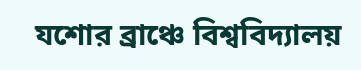যশোর ব্রাঞ্চে বিশ্ববিদ্যালয়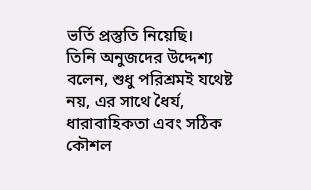ভর্তি প্রস্তুতি নিয়েছি।
তিনি অনুজদের উদ্দেশ্য বলেন, শুধু পরিশ্রমই যথেষ্ট নয়, এর সাথে ধৈর্য, ধারাবাহিকতা এবং সঠিক কৌশল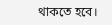থাকতে হবে।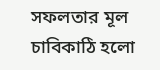সফলতার মূল চাবিকাঠি হলো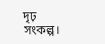দৃঢ় সংকল্প।